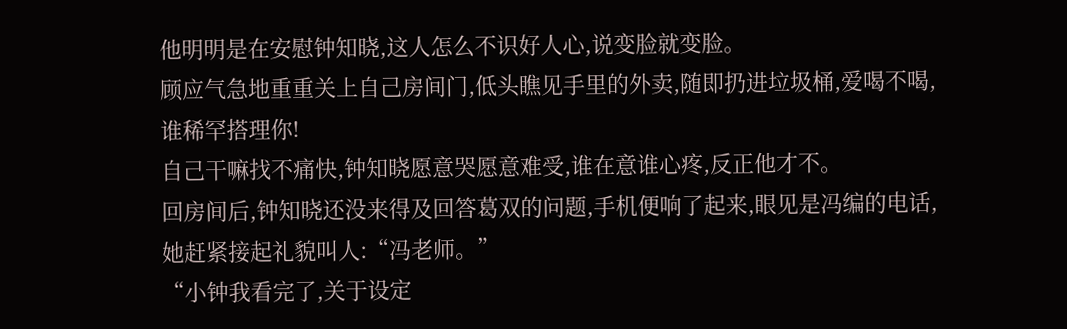他明明是在安慰钟知晓,这人怎么不识好人心,说变脸就变脸。
顾应气急地重重关上自己房间门,低头瞧见手里的外卖,随即扔进垃圾桶,爱喝不喝,谁稀罕搭理你!
自己干嘛找不痛快,钟知晓愿意哭愿意难受,谁在意谁心疼,反正他才不。
回房间后,钟知晓还没来得及回答葛双的问题,手机便响了起来,眼见是冯编的电话,她赶紧接起礼貌叫人:“冯老师。”
“小钟我看完了,关于设定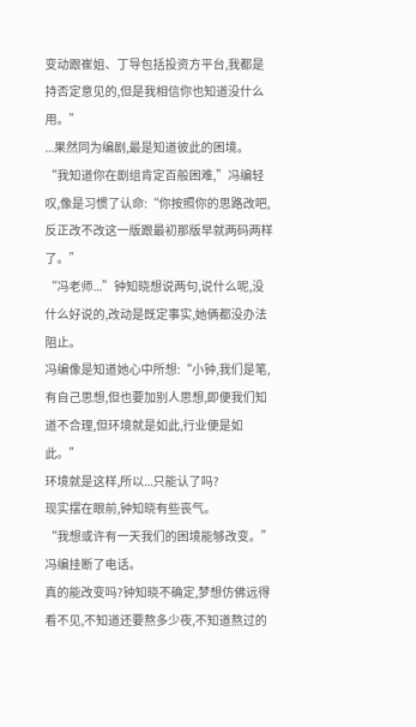变动跟崔姐、丁导包括投资方平台,我都是持否定意见的,但是我相信你也知道没什么用。”
...果然同为编剧,最是知道彼此的困境。
“我知道你在剧组肯定百般困难,”冯编轻叹,像是习惯了认命:“你按照你的思路改吧,反正改不改这一版跟最初那版早就两码两样了。”
“冯老师...”钟知晓想说两句,说什么呢,没什么好说的,改动是既定事实,她俩都没办法阻止。
冯编像是知道她心中所想:“小钟,我们是笔,有自己思想,但也要加别人思想,即便我们知道不合理,但环境就是如此,行业便是如此。”
环境就是这样,所以...只能认了吗?
现实摆在眼前,钟知晓有些丧气。
“我想或许有一天我们的困境能够改变。”冯编挂断了电话。
真的能改变吗?钟知晓不确定,梦想仿佛远得看不见,不知道还要熬多少夜,不知道熬过的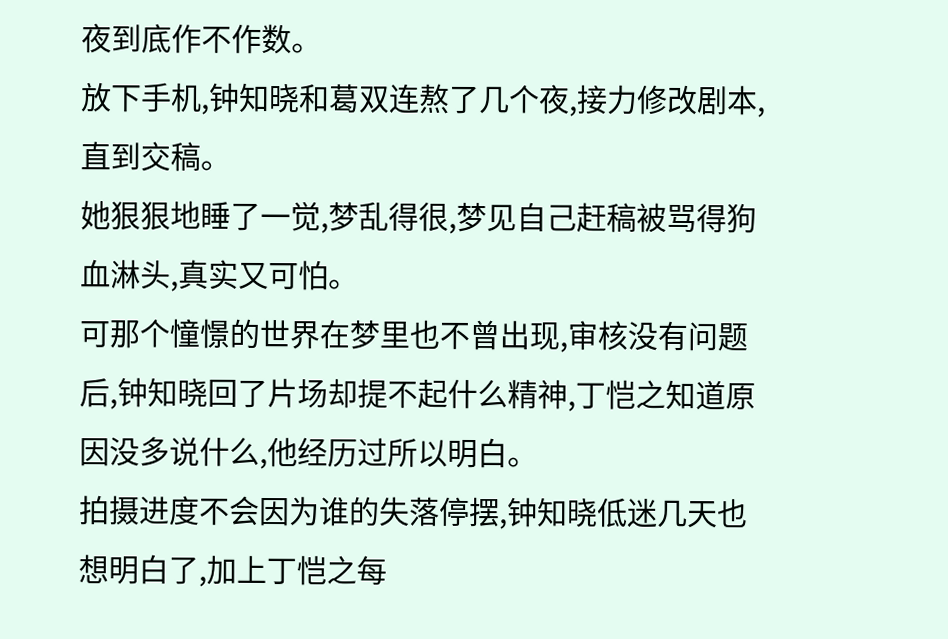夜到底作不作数。
放下手机,钟知晓和葛双连熬了几个夜,接力修改剧本,直到交稿。
她狠狠地睡了一觉,梦乱得很,梦见自己赶稿被骂得狗血淋头,真实又可怕。
可那个憧憬的世界在梦里也不曾出现,审核没有问题后,钟知晓回了片场却提不起什么精神,丁恺之知道原因没多说什么,他经历过所以明白。
拍摄进度不会因为谁的失落停摆,钟知晓低迷几天也想明白了,加上丁恺之每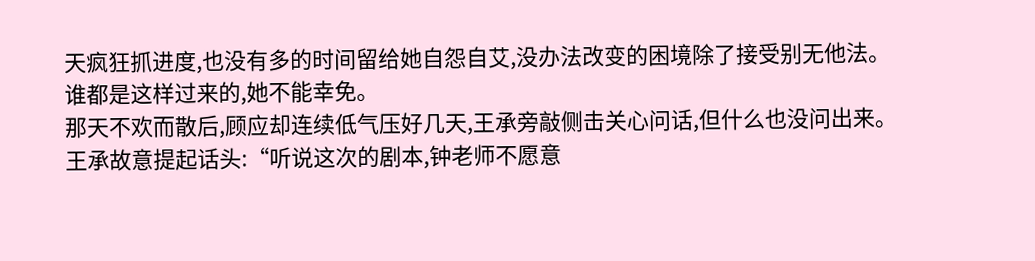天疯狂抓进度,也没有多的时间留给她自怨自艾,没办法改变的困境除了接受别无他法。
谁都是这样过来的,她不能幸免。
那天不欢而散后,顾应却连续低气压好几天,王承旁敲侧击关心问话,但什么也没问出来。
王承故意提起话头:“听说这次的剧本,钟老师不愿意